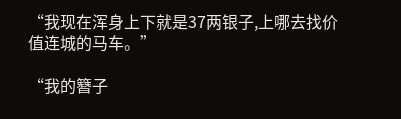“我现在浑身上下就是37两银子,上哪去找价值连城的马车。”

“我的簪子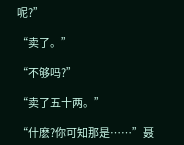呢?”

“卖了。”

“不够吗?”

“卖了五十两。”

“什麽?你可知那是……”聂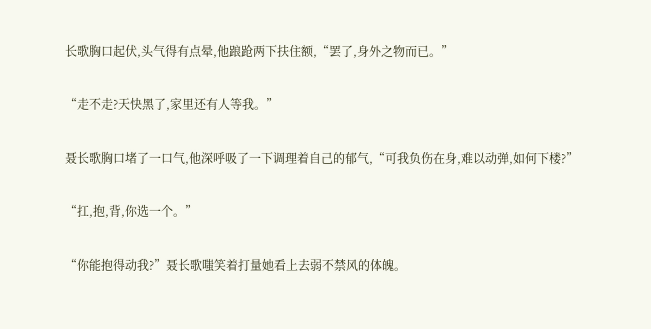长歌胸口起伏,头气得有点晕,他踉跄两下扶住额,“罢了,身外之物而已。”

“走不走?天快黑了,家里还有人等我。”

聂长歌胸口堵了一口气,他深呼吸了一下调理着自己的郁气,“可我负伤在身,难以动弹,如何下楼?”

“扛,抱,背,你选一个。”

“你能抱得动我?”聂长歌嗤笑着打量她看上去弱不禁风的体魄。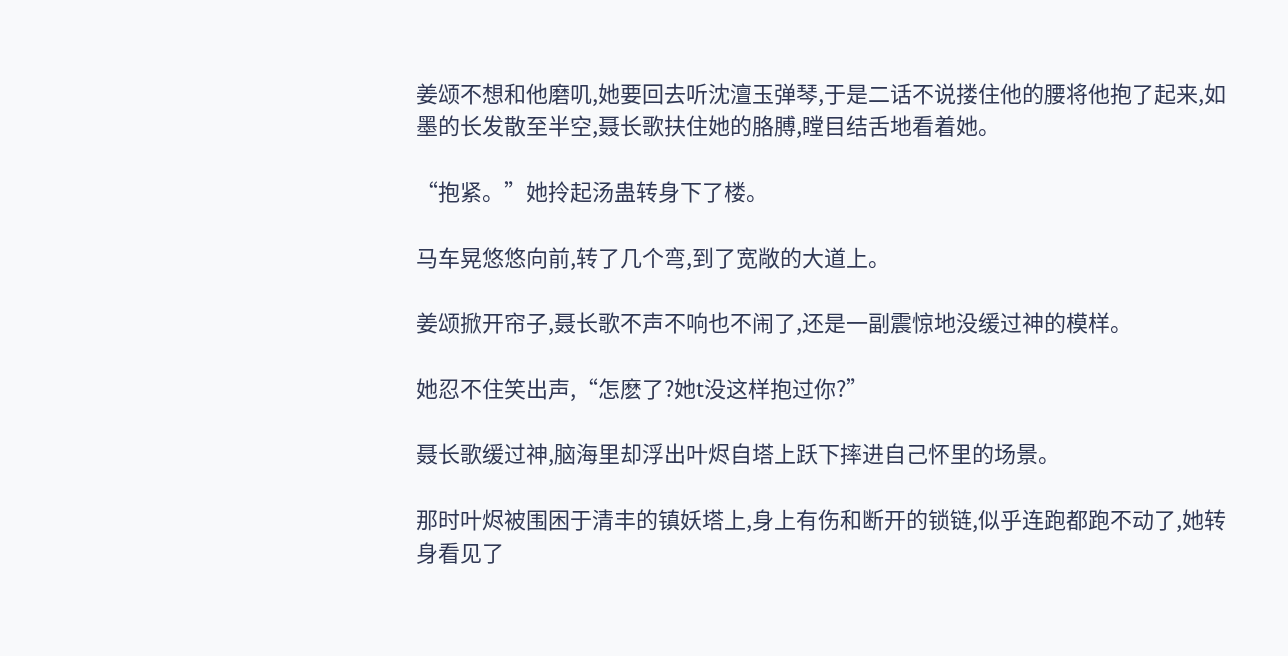姜颂不想和他磨叽,她要回去听沈澶玉弹琴,于是二话不说搂住他的腰将他抱了起来,如墨的长发散至半空,聂长歌扶住她的胳膊,瞠目结舌地看着她。

“抱紧。”她拎起汤蛊转身下了楼。

马车晃悠悠向前,转了几个弯,到了宽敞的大道上。

姜颂掀开帘子,聂长歌不声不响也不闹了,还是一副震惊地没缓过神的模样。

她忍不住笑出声,“怎麽了?她t没这样抱过你?”

聂长歌缓过神,脑海里却浮出叶烬自塔上跃下摔进自己怀里的场景。

那时叶烬被围困于清丰的镇妖塔上,身上有伤和断开的锁链,似乎连跑都跑不动了,她转身看见了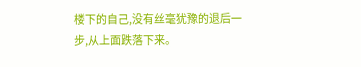楼下的自己,没有丝毫犹豫的退后一步,从上面跌落下来。